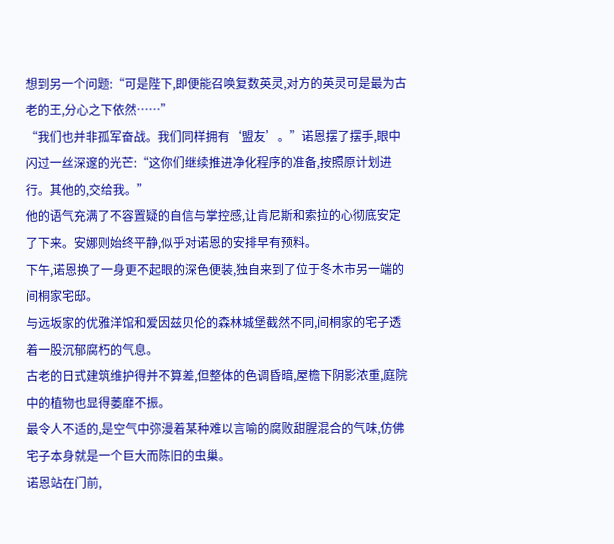想到另一个问题:“可是陛下,即便能召唤复数英灵,对方的英灵可是最为古老的王,分心之下依然……”
“我们也并非孤军奋战。我们同样拥有‘盟友’。”诺恩摆了摆手,眼中闪过一丝深邃的光芒:“这你们继续推进净化程序的准备,按照原计划进行。其他的,交给我。”
他的语气充满了不容置疑的自信与掌控感,让肯尼斯和索拉的心彻底安定了下来。安娜则始终平静,似乎对诺恩的安排早有预料。
下午,诺恩换了一身更不起眼的深色便装,独自来到了位于冬木市另一端的间桐家宅邸。
与远坂家的优雅洋馆和爱因兹贝伦的森林城堡截然不同,间桐家的宅子透着一股沉郁腐朽的气息。
古老的日式建筑维护得并不算差,但整体的色调昏暗,屋檐下阴影浓重,庭院中的植物也显得萎靡不振。
最令人不适的,是空气中弥漫着某种难以言喻的腐败甜腥混合的气味,仿佛宅子本身就是一个巨大而陈旧的虫巢。
诺恩站在门前,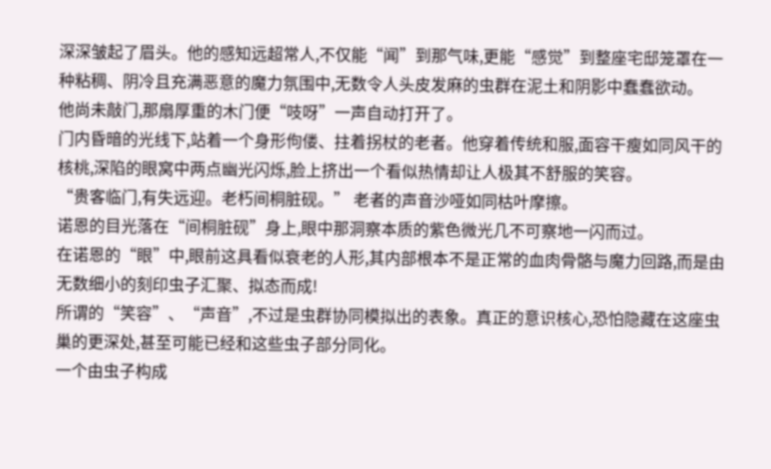深深皱起了眉头。他的感知远超常人,不仅能“闻”到那气味,更能“感觉”到整座宅邸笼罩在一种粘稠、阴冷且充满恶意的魔力氛围中,无数令人头皮发麻的虫群在泥土和阴影中蠢蠢欲动。
他尚未敲门,那扇厚重的木门便“吱呀”一声自动打开了。
门内昏暗的光线下,站着一个身形佝偻、拄着拐杖的老者。他穿着传统和服,面容干瘦如同风干的核桃,深陷的眼窝中两点幽光闪烁,脸上挤出一个看似热情却让人极其不舒服的笑容。
“贵客临门,有失远迎。老朽间桐脏砚。” 老者的声音沙哑如同枯叶摩擦。
诺恩的目光落在“间桐脏砚”身上,眼中那洞察本质的紫色微光几不可察地一闪而过。
在诺恩的“眼”中,眼前这具看似衰老的人形,其内部根本不是正常的血肉骨骼与魔力回路,而是由无数细小的刻印虫子汇聚、拟态而成!
所谓的“笑容”、“声音”,不过是虫群协同模拟出的表象。真正的意识核心,恐怕隐藏在这座虫巢的更深处,甚至可能已经和这些虫子部分同化。
一个由虫子构成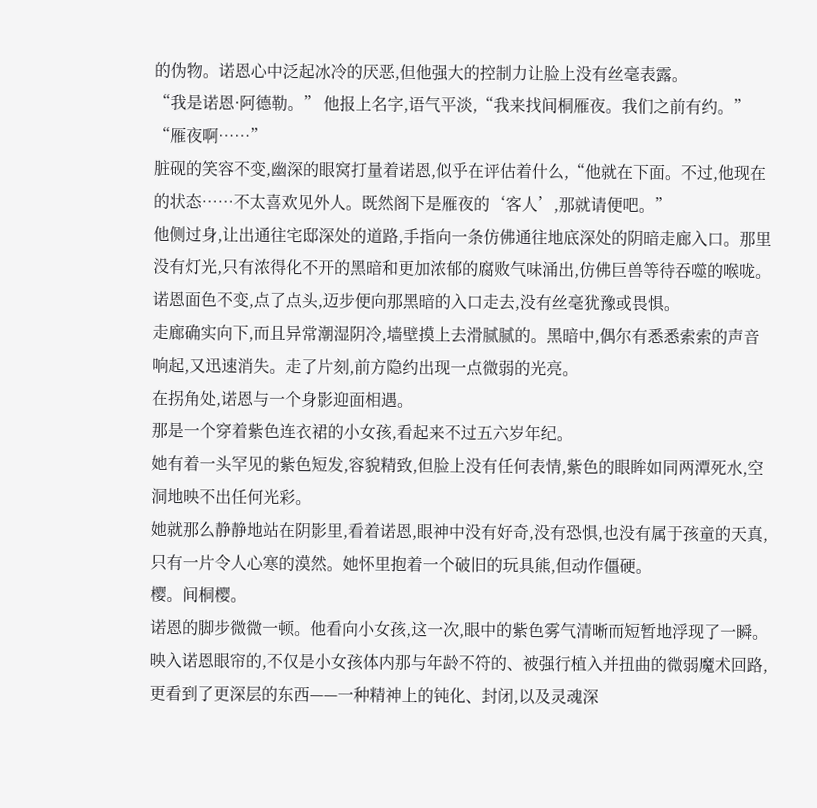的伪物。诺恩心中泛起冰冷的厌恶,但他强大的控制力让脸上没有丝毫表露。
“我是诺恩·阿德勒。” 他报上名字,语气平淡,“我来找间桐雁夜。我们之前有约。”
“雁夜啊……”
脏砚的笑容不变,幽深的眼窝打量着诺恩,似乎在评估着什么,“他就在下面。不过,他现在的状态……不太喜欢见外人。既然阁下是雁夜的‘客人’,那就请便吧。”
他侧过身,让出通往宅邸深处的道路,手指向一条仿佛通往地底深处的阴暗走廊入口。那里没有灯光,只有浓得化不开的黑暗和更加浓郁的腐败气味涌出,仿佛巨兽等待吞噬的喉咙。
诺恩面色不变,点了点头,迈步便向那黑暗的入口走去,没有丝毫犹豫或畏惧。
走廊确实向下,而且异常潮湿阴冷,墙壁摸上去滑腻腻的。黑暗中,偶尔有悉悉索索的声音响起,又迅速消失。走了片刻,前方隐约出现一点微弱的光亮。
在拐角处,诺恩与一个身影迎面相遇。
那是一个穿着紫色连衣裙的小女孩,看起来不过五六岁年纪。
她有着一头罕见的紫色短发,容貌精致,但脸上没有任何表情,紫色的眼眸如同两潭死水,空洞地映不出任何光彩。
她就那么静静地站在阴影里,看着诺恩,眼神中没有好奇,没有恐惧,也没有属于孩童的天真,只有一片令人心寒的漠然。她怀里抱着一个破旧的玩具熊,但动作僵硬。
樱。间桐樱。
诺恩的脚步微微一顿。他看向小女孩,这一次,眼中的紫色雾气清晰而短暂地浮现了一瞬。
映入诺恩眼帘的,不仅是小女孩体内那与年龄不符的、被强行植入并扭曲的微弱魔术回路,更看到了更深层的东西——一种精神上的钝化、封闭,以及灵魂深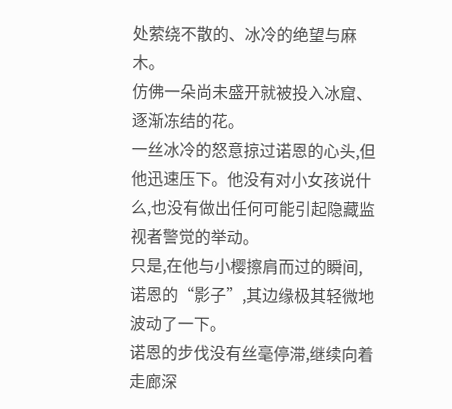处萦绕不散的、冰冷的绝望与麻木。
仿佛一朵尚未盛开就被投入冰窟、逐渐冻结的花。
一丝冰冷的怒意掠过诺恩的心头,但他迅速压下。他没有对小女孩说什么,也没有做出任何可能引起隐藏监视者警觉的举动。
只是,在他与小樱擦肩而过的瞬间,诺恩的“影子”,其边缘极其轻微地波动了一下。
诺恩的步伐没有丝毫停滞,继续向着走廊深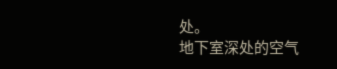处。
地下室深处的空气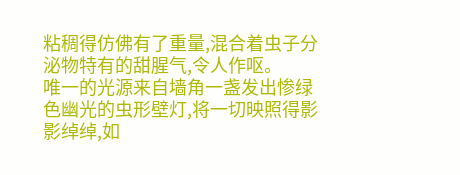粘稠得仿佛有了重量,混合着虫子分泌物特有的甜腥气,令人作呕。
唯一的光源来自墙角一盏发出惨绿色幽光的虫形壁灯,将一切映照得影影绰绰,如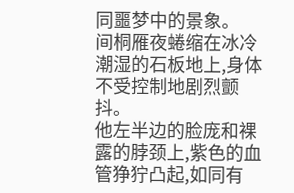同噩梦中的景象。
间桐雁夜蜷缩在冰冷潮湿的石板地上,身体不受控制地剧烈颤抖。
他左半边的脸庞和裸露的脖颈上,紫色的血管狰狞凸起,如同有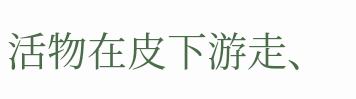活物在皮下游走、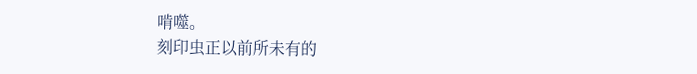啃噬。
刻印虫正以前所未有的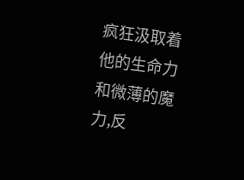疯狂汲取着他的生命力和微薄的魔力,反